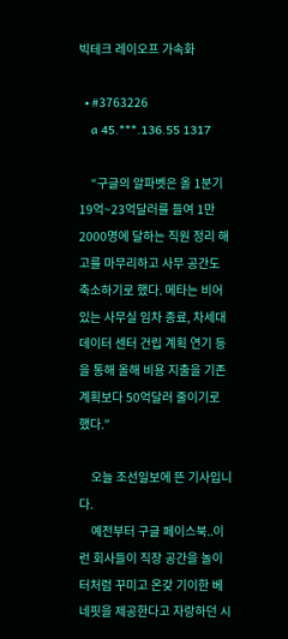빅테크 레이오프 가속화

  • #3763226
    a 45.***.136.55 1317

    “구글의 알파벳은 올 1분기 19억~23억달러를 들여 1만2000명에 달하는 직원 정리 해고를 마무리하고 사무 공간도 축소하기로 했다. 메타는 비어 있는 사무실 임차 종료, 차세대 데이터 센터 건립 계획 연기 등을 통해 올해 비용 지출을 기존 계획보다 50억달러 줄이기로 했다.”

    오늘 조선일보에 뜬 기사입니다.
    예전부터 구글 페이스북..이런 회사들이 직장 공간을 놀이터처럼 꾸미고 온갖 기이한 베네핏을 제공한다고 자랑하던 시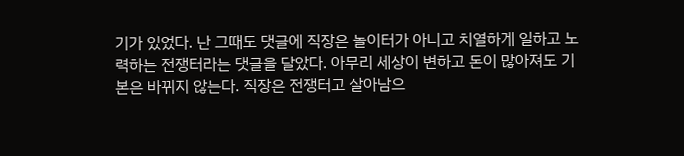기가 있었다. 난 그때도 댓글에 직장은 놀이터가 아니고 치열하게 일하고 노력하는 전쟁터라는 댓글을 달았다. 아무리 세상이 변하고 돈이 많아져도 기본은 바뀌지 않는다. 직장은 전쟁터고 살아남으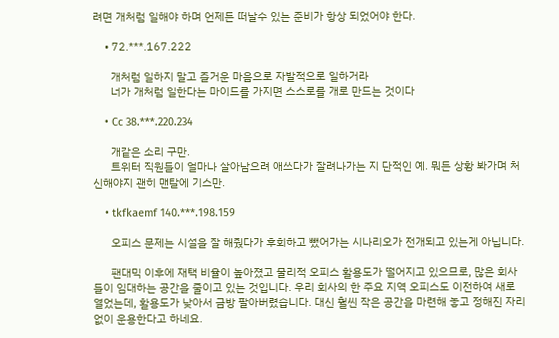려면 개처럼 일해야 하며 언제든 떠날수 있는 준비가 항상 되었어야 한다.

    • 72.***.167.222

      개처럼 일하지 말고 즐거운 마음으로 자발적으로 일하거라
      너가 개처럼 일한다는 마이드를 가지면 스스로를 개로 만드는 것이다

    • Cc 38.***.220.234

      개같은 소리 구만.
      트위터 직원들이 얼마나 살아남으려 애쓰다가 잘려나가는 지 단적인 예. 뭐든 상황 봐가며 처신해야지 괜히 맨탈에 기스만.

    • tkfkaemf 140.***.198.159

      오피스 문제는 시설을 잘 해줬다가 후회하고 뺐어가는 시나리오가 전개되고 있는게 아닙니다.

      팬대믹 이후에 재택 비율이 높아졌고 물리적 오피스 활용도가 떨어지고 있으므로, 많은 회사들이 임대하는 공간을 줄이고 있는 것입니다. 우리 회사의 한 주요 지역 오피스도 이전하여 새로 열었는데, 활용도가 낮아서 금방 팔아버렸습니다. 대신 훨씬 작은 공간을 마련해 놓고 정해진 자리없이 운용한다고 하네요.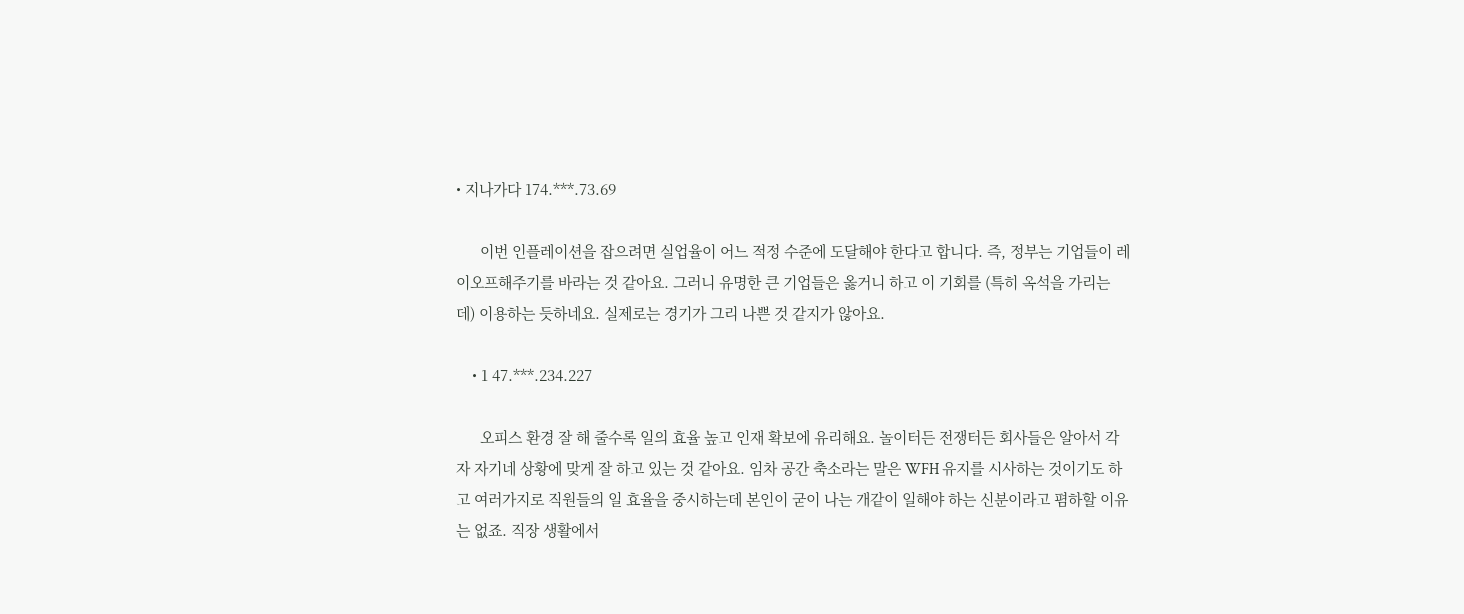• 지나가다 174.***.73.69

      이번 인플레이션을 잡으려면 실업율이 어느 적정 수준에 도달해야 한다고 합니다. 즉, 정부는 기업들이 레이오프해주기를 바라는 것 같아요. 그러니 유명한 큰 기업들은 옳거니 하고 이 기회를 (특히 옥석을 가리는 데) 이용하는 듯하네요. 실제로는 경기가 그리 나쁜 것 같지가 않아요.

    • 1 47.***.234.227

      오피스 환경 잘 해 줄수록 일의 효율 높고 인재 확보에 유리해요. 놀이터든 전쟁터든 회사들은 알아서 각자 자기네 상황에 맞게 잘 하고 있는 것 같아요. 임차 공간 축소라는 말은 WFH 유지를 시사하는 것이기도 하고 여러가지로 직원들의 일 효율을 중시하는데 본인이 굳이 나는 개같이 일해야 하는 신분이라고 폄하할 이유는 없죠. 직장 생활에서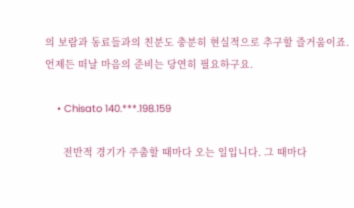의 보람과 동료들과의 친분도 충분히 현실적으로 추구할 즐거움이죠. 언제든 떠날 마음의 준비는 당연히 필요하구요.

    • Chisato 140.***.198.159

      전반적 경기가 주춤할 때마다 오는 일입니다. 그 때마다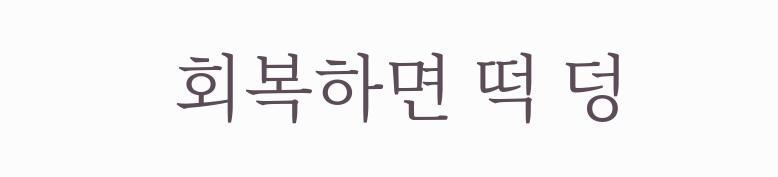회복하면 떡 덩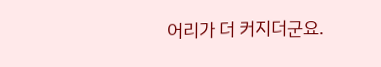어리가 더 커지더군요.